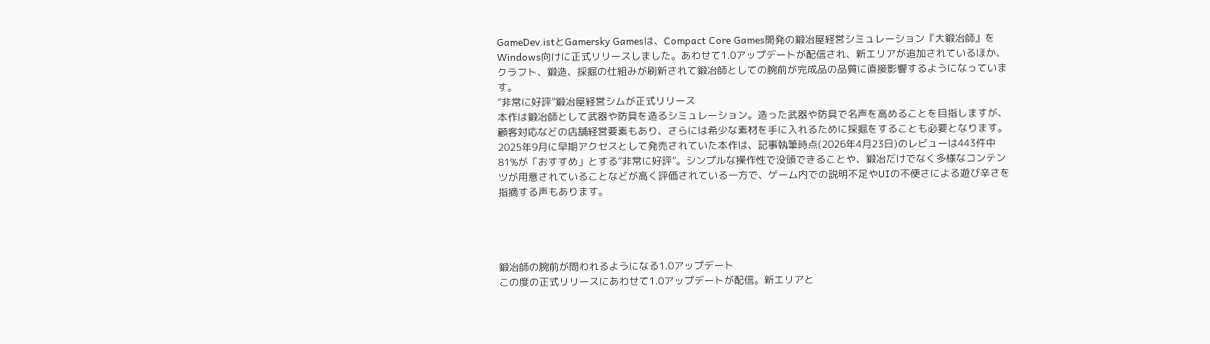GameDev.istとGamersky Gamesは、Compact Core Games開発の鍛冶屋経営シミュレーション『大鍛冶師』をWindows向けに正式リリースしました。あわせて1.0アップデートが配信され、新エリアが追加されているほか、クラフト、鍛造、採掘の仕組みが刷新されて鍛冶師としての腕前が完成品の品質に直接影響するようになっています。
“非常に好評”鍛冶屋経営シムが正式リリース
本作は鍛冶師として武器や防具を造るシミュレーション。造った武器や防具で名声を高めることを目指しますが、顧客対応などの店舗経営要素もあり、さらには希少な素材を手に入れるために採掘をすることも必要となります。
2025年9月に早期アクセスとして発売されていた本作は、記事執筆時点(2026年4月23日)のレビューは443件中81%が「おすすめ」とする“非常に好評”。シンプルな操作性で没頭できることや、鍛冶だけでなく多様なコンテンツが用意されていることなどが高く評価されている一方で、ゲーム内での説明不足やUIの不便さによる遊び辛さを指摘する声もあります。




鍛冶師の腕前が問われるようになる1.0アップデート
この度の正式リリースにあわせて1.0アップデートが配信。新エリアと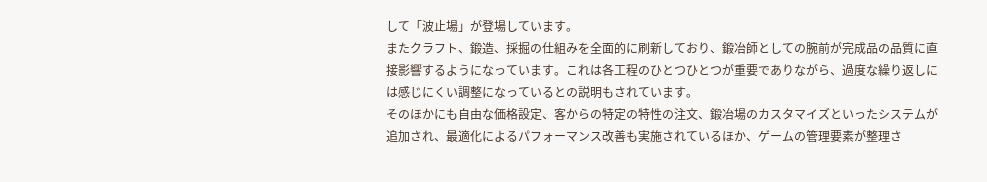して「波止場」が登場しています。
またクラフト、鍛造、採掘の仕組みを全面的に刷新しており、鍛冶師としての腕前が完成品の品質に直接影響するようになっています。これは各工程のひとつひとつが重要でありながら、過度な繰り返しには感じにくい調整になっているとの説明もされています。
そのほかにも自由な価格設定、客からの特定の特性の注文、鍛冶場のカスタマイズといったシステムが追加され、最適化によるパフォーマンス改善も実施されているほか、ゲームの管理要素が整理さ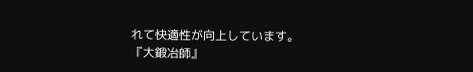れて快適性が向上しています。
『大鍛冶師』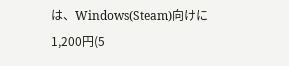は、Windows(Steam)向けに1,200円(5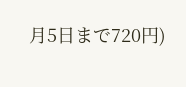月5日まで720円)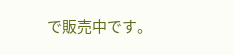で販売中です。